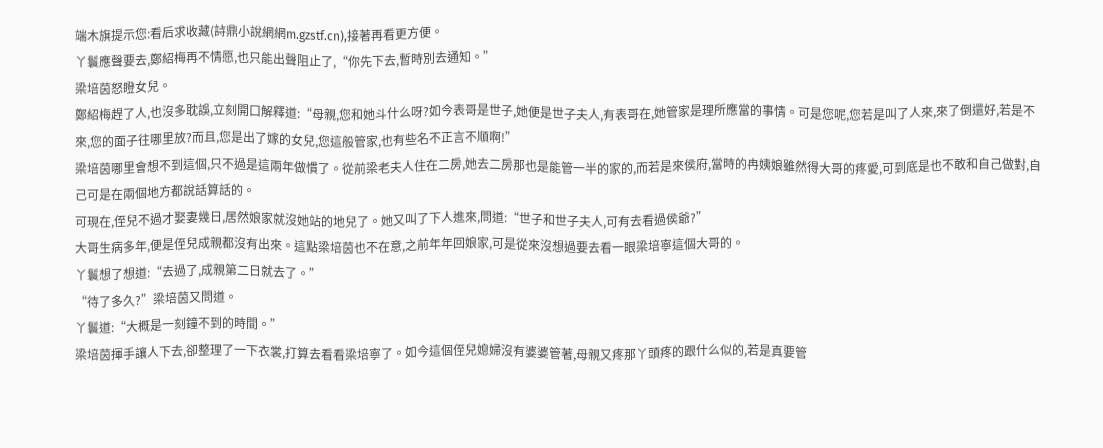端木旗提示您:看后求收藏(詩鼎小說網網m.gzstf.cn),接著再看更方便。
丫鬟應聲要去,鄭紹梅再不情愿,也只能出聲阻止了,“你先下去,暫時別去通知。”
梁培茵怒瞪女兒。
鄭紹梅趕了人,也沒多耽誤,立刻開口解釋道:“母親,您和她斗什么呀?如今表哥是世子,她便是世子夫人,有表哥在,她管家是理所應當的事情。可是您呢,您若是叫了人來,來了倒還好,若是不來,您的面子往哪里放?而且,您是出了嫁的女兒,您這般管家,也有些名不正言不順啊!”
梁培茵哪里會想不到這個,只不過是這兩年做慣了。從前梁老夫人住在二房,她去二房那也是能管一半的家的,而若是來侯府,當時的冉姨娘雖然得大哥的疼愛,可到底是也不敢和自己做對,自己可是在兩個地方都說話算話的。
可現在,侄兒不過才娶妻幾日,居然娘家就沒她站的地兒了。她又叫了下人進來,問道:“世子和世子夫人,可有去看過侯爺?”
大哥生病多年,便是侄兒成親都沒有出來。這點梁培茵也不在意,之前年年回娘家,可是從來沒想過要去看一眼梁培寧這個大哥的。
丫鬟想了想道:“去過了,成親第二日就去了。”
“待了多久?”梁培茵又問道。
丫鬟道:“大概是一刻鐘不到的時間。”
梁培茵揮手讓人下去,卻整理了一下衣裳,打算去看看梁培寧了。如今這個侄兒媳婦沒有婆婆管著,母親又疼那丫頭疼的跟什么似的,若是真要管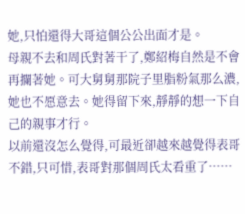她,只怕還得大哥這個公公出面才是。
母親不去和周氏對著干了,鄭紹梅自然是不會再攔著她。可大舅舅那院子里脂粉氣那么濃,她也不愿意去。她得留下來,靜靜的想一下自己的親事才行。
以前還沒怎么覺得,可最近卻越來越覺得表哥不錯,只可惜,表哥對那個周氏太看重了……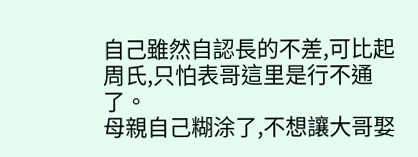自己雖然自認長的不差,可比起周氏,只怕表哥這里是行不通了。
母親自己糊涂了,不想讓大哥娶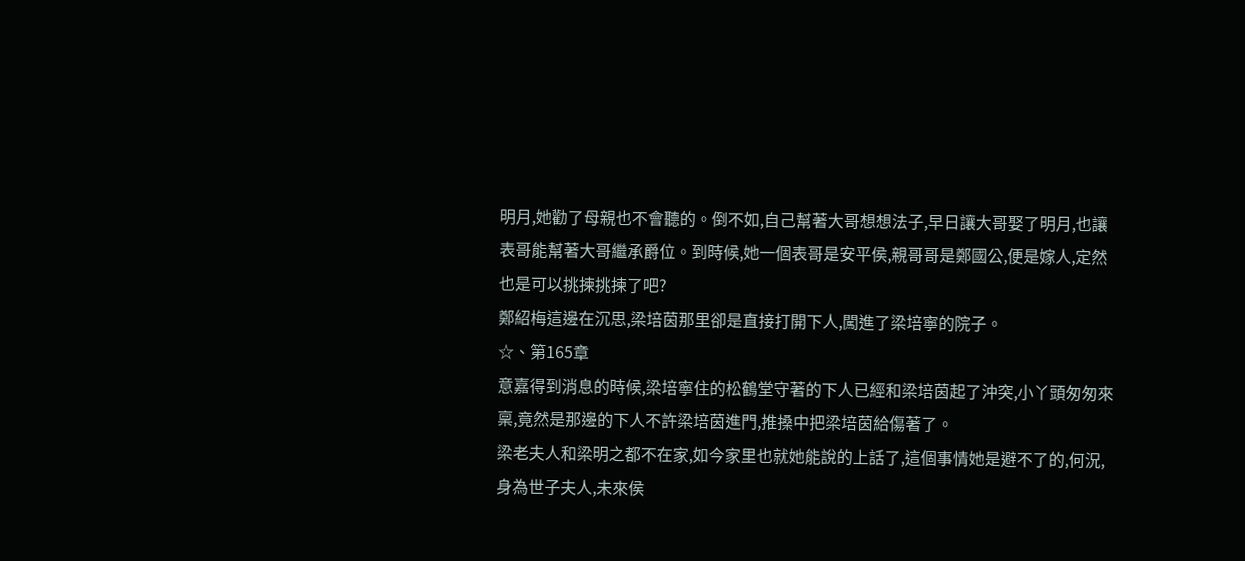明月,她勸了母親也不會聽的。倒不如,自己幫著大哥想想法子,早日讓大哥娶了明月,也讓表哥能幫著大哥繼承爵位。到時候,她一個表哥是安平侯,親哥哥是鄭國公,便是嫁人,定然也是可以挑揀挑揀了吧?
鄭紹梅這邊在沉思,梁培茵那里卻是直接打開下人,闖進了梁培寧的院子。
☆、第165章
意嘉得到消息的時候,梁培寧住的松鶴堂守著的下人已經和梁培茵起了沖突,小丫頭匆匆來稟,竟然是那邊的下人不許梁培茵進門,推搡中把梁培茵給傷著了。
梁老夫人和梁明之都不在家,如今家里也就她能說的上話了,這個事情她是避不了的,何況,身為世子夫人,未來侯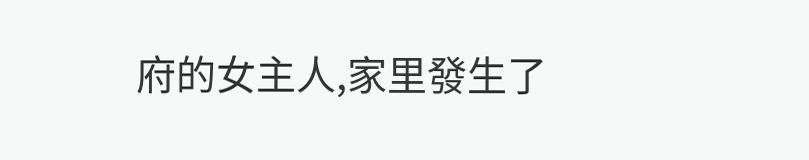府的女主人,家里發生了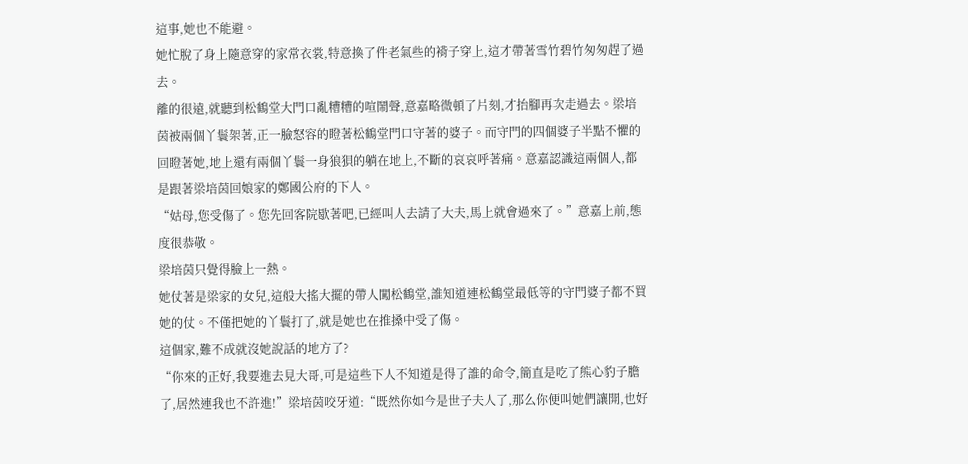這事,她也不能避。
她忙脫了身上隨意穿的家常衣裳,特意換了件老氣些的褙子穿上,這才帶著雪竹碧竹匆匆趕了過去。
離的很遠,就聽到松鶴堂大門口亂糟糟的喧鬧聲,意嘉略微頓了片刻,才抬腳再次走過去。梁培茵被兩個丫鬟架著,正一臉怒容的瞪著松鶴堂門口守著的婆子。而守門的四個婆子半點不懼的回瞪著她,地上還有兩個丫鬟一身狼狽的躺在地上,不斷的哀哀呼著痛。意嘉認識這兩個人,都是跟著梁培茵回娘家的鄭國公府的下人。
“姑母,您受傷了。您先回客院歇著吧,已經叫人去請了大夫,馬上就會過來了。”意嘉上前,態度很恭敬。
梁培茵只覺得臉上一熱。
她仗著是梁家的女兒,這般大搖大擺的帶人闖松鶴堂,誰知道連松鶴堂最低等的守門婆子都不買她的仗。不僅把她的丫鬟打了,就是她也在推搡中受了傷。
這個家,難不成就沒她說話的地方了?
“你來的正好,我要進去見大哥,可是這些下人不知道是得了誰的命令,簡直是吃了熊心豹子膽了,居然連我也不許進!”梁培茵咬牙道:“既然你如今是世子夫人了,那么你便叫她們讓開,也好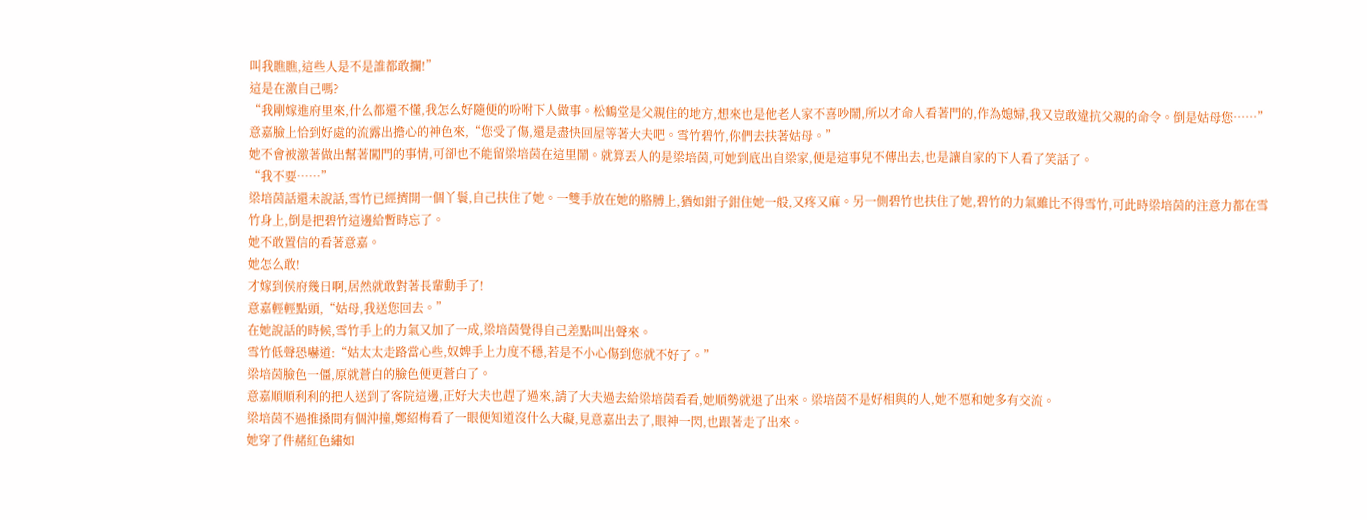叫我瞧瞧,這些人是不是誰都敢攔!”
這是在激自己嗎?
“我剛嫁進府里來,什么都還不懂,我怎么好隨便的吩咐下人做事。松鶴堂是父親住的地方,想來也是他老人家不喜吵鬧,所以才命人看著門的,作為媳婦,我又豈敢違抗父親的命令。倒是姑母您……”意嘉臉上恰到好處的流露出擔心的神色來,“您受了傷,還是盡快回屋等著大夫吧。雪竹碧竹,你們去扶著姑母。”
她不會被激著做出幫著闖門的事情,可卻也不能留梁培茵在這里鬧。就算丟人的是梁培茵,可她到底出自梁家,便是這事兒不傳出去,也是讓自家的下人看了笑話了。
“我不要……”
梁培茵話還未說話,雪竹已經擠開一個丫鬟,自己扶住了她。一雙手放在她的胳膊上,猶如鉗子鉗住她一般,又疼又麻。另一側碧竹也扶住了她,碧竹的力氣雖比不得雪竹,可此時梁培茵的注意力都在雪竹身上,倒是把碧竹這邊給暫時忘了。
她不敢置信的看著意嘉。
她怎么敢!
才嫁到侯府幾日啊,居然就敢對著長輩動手了!
意嘉輕輕點頭,“姑母,我送您回去。”
在她說話的時候,雪竹手上的力氣又加了一成,梁培茵覺得自己差點叫出聲來。
雪竹低聲恐嚇道:“姑太太走路當心些,奴婢手上力度不穩,若是不小心傷到您就不好了。”
梁培茵臉色一僵,原就蒼白的臉色便更蒼白了。
意嘉順順利利的把人送到了客院這邊,正好大夫也趕了過來,請了大夫過去給梁培茵看看,她順勢就退了出來。梁培茵不是好相與的人,她不愿和她多有交流。
梁培茵不過推搡間有個沖撞,鄭紹梅看了一眼便知道沒什么大礙,見意嘉出去了,眼神一閃,也跟著走了出來。
她穿了件赭紅色繡如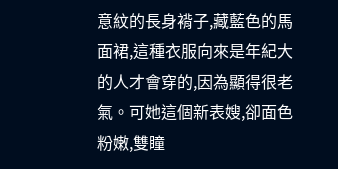意紋的長身褙子,藏藍色的馬面裙,這種衣服向來是年紀大的人才會穿的,因為顯得很老氣。可她這個新表嫂,卻面色粉嫩,雙瞳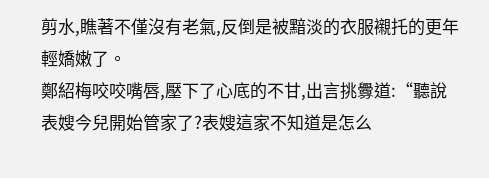剪水,瞧著不僅沒有老氣,反倒是被黯淡的衣服襯托的更年輕嬌嫩了。
鄭紹梅咬咬嘴唇,壓下了心底的不甘,出言挑釁道:“聽說表嫂今兒開始管家了?表嫂這家不知道是怎么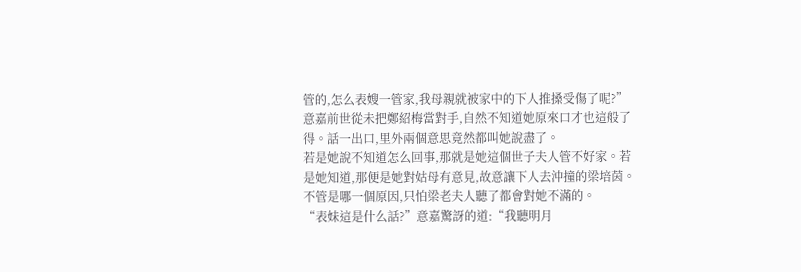管的,怎么表嫂一管家,我母親就被家中的下人推搡受傷了呢?”
意嘉前世從未把鄭紹梅當對手,自然不知道她原來口才也這般了得。話一出口,里外兩個意思竟然都叫她說盡了。
若是她說不知道怎么回事,那就是她這個世子夫人管不好家。若是她知道,那便是她對姑母有意見,故意讓下人去沖撞的梁培茵。
不管是哪一個原因,只怕梁老夫人聽了都會對她不滿的。
“表妹這是什么話?”意嘉驚訝的道:“我聽明月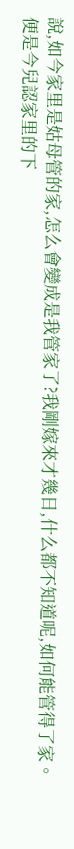說,如今家里是姑母管的家,怎么會變成是我管家了?我剛嫁來才幾日,什么都不知道呢,如何能管得了家。便是今兒認家里的下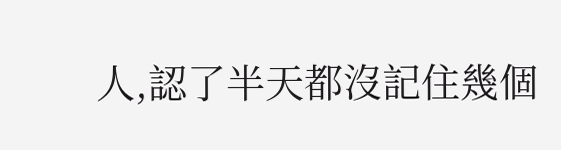人,認了半天都沒記住幾個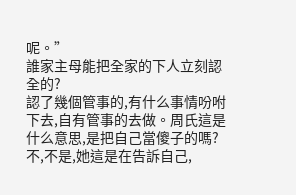呢。”
誰家主母能把全家的下人立刻認全的?
認了幾個管事的,有什么事情吩咐下去,自有管事的去做。周氏這是什么意思,是把自己當傻子的嗎?
不,不是,她這是在告訴自己,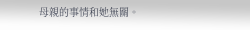母親的事情和她無關。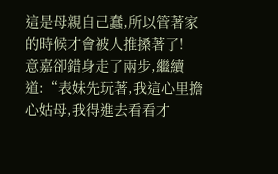這是母親自己蠢,所以管著家的時候才會被人推搡著了!
意嘉卻錯身走了兩步,繼續道:“表妹先玩著,我這心里擔心姑母,我得進去看看才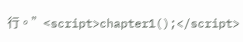行。”<script>chapter1();</script>